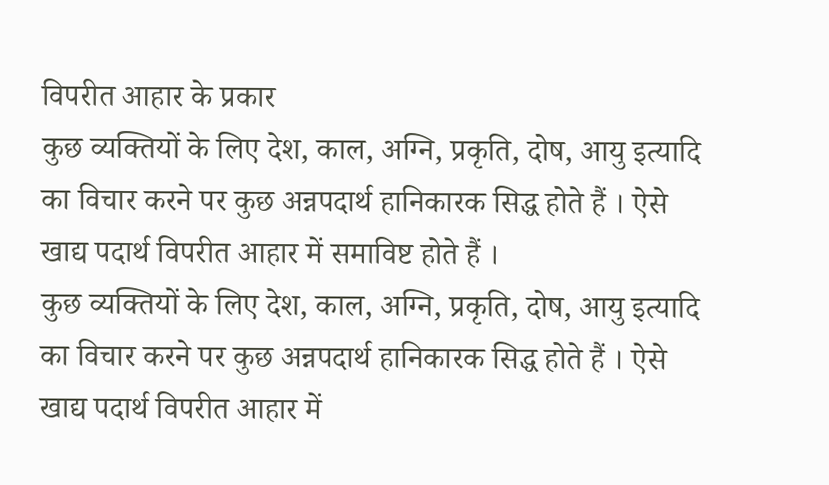विपरीत आहार के प्रकार
कुछ व्यक्तियों के लिए देश, काल, अग्नि, प्रकृति, दोष, आयु इत्यादि का विचार करने पर कुछ अन्नपदार्थ हानिकारक सिद्ध होते हैं । ऐसे खाद्य पदार्थ विपरीत आहार में समाविष्ट होते हैं ।
कुछ व्यक्तियों के लिए देश, काल, अग्नि, प्रकृति, दोष, आयु इत्यादि का विचार करने पर कुछ अन्नपदार्थ हानिकारक सिद्ध होते हैं । ऐसे खाद्य पदार्थ विपरीत आहार में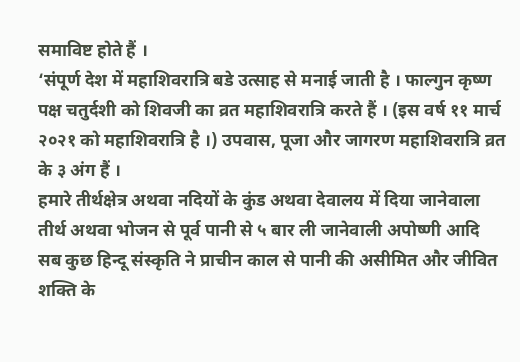समाविष्ट होते हैं ।
‘संपूर्ण देश में महाशिवरात्रि बडे उत्साह से मनाई जाती है । फाल्गुन कृष्ण पक्ष चतुर्दशी को शिवजी का व्रत महाशिवरात्रि करते हैं । (इस वर्ष ११ मार्च २०२१ को महाशिवरात्रि है ।) उपवास, पूजा और जागरण महाशिवरात्रि व्रत के ३ अंग हैं ।
हमारे तीर्थक्षेत्र अथवा नदियों के कुंड अथवा देवालय में दिया जानेवाला तीर्थ अथवा भोजन से पूर्व पानी से ५ बार ली जानेवाली अपोष्णी आदि सब कुछ हिन्दू संस्कृति ने प्राचीन काल से पानी की असीमित और जीवित शक्ति के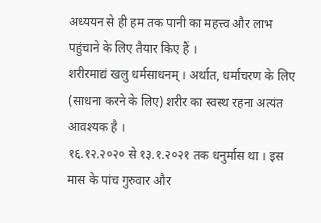अध्ययन से ही हम तक पानी का महत्त्व और लाभ पहुंचाने के लिए तैयार किए हैं ।
शरीरमाद्यं खलु धर्मसाधनम् । अर्थात, धर्माचरण के लिए (साधना करने के लिए) शरीर का स्वस्थ रहना अत्यंत आवश्यक है ।
१६.१२.२०२० से १३.१.२०२१ तक धनुर्मास था । इस मास के पांच गुरुवार और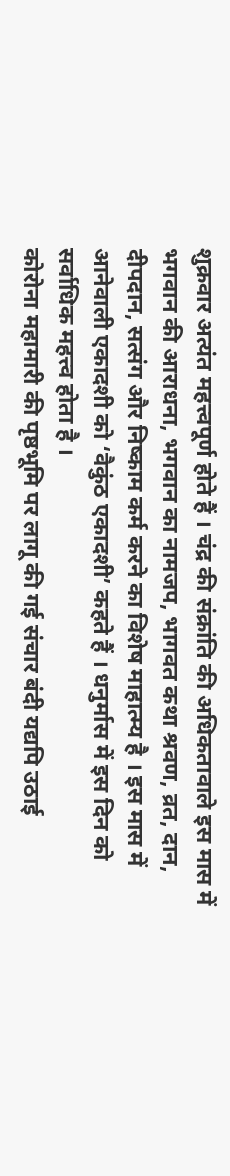शुक्रवार अत्यंत महत्त्वपूर्ण होते हैं । चंद्र की संक्रांति की अधिकतावाले इस मास में भगवान की आराधना, भगवान का नामजप, भागवत कथा श्रवण, व्रत, दान, दीपदान, सत्संग और निष्काम कर्म करने का विशेष माहात्म्य है । इस मास में आनेवाली एकादशी को ‘वैकुंठ एकादशी’ कहते हैं । धनुर्मास में इस दिन को सर्वाधिक महत्त्व होता है ।
कोरोना महामारी की पृष्ठभूमि पर लागू की गई संचार बंदी यद्यपि उठाई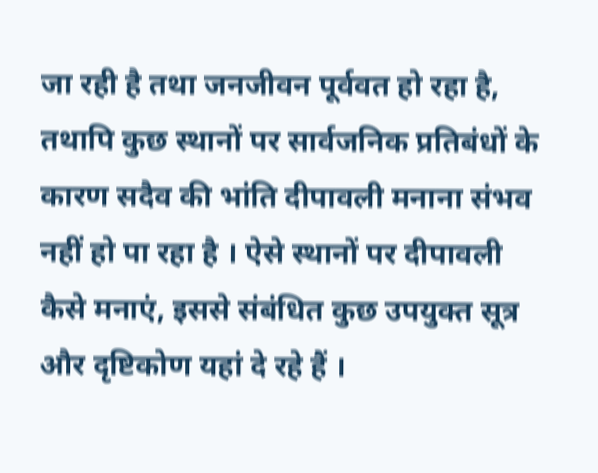जा रही है तथा जनजीवन पूर्ववत हो रहा है, तथापि कुछ स्थानों पर सार्वजनिक प्रतिबंधों के कारण सदैव की भांति दीपावली मनाना संभव नहीं हो पा रहा है । ऐसे स्थानों पर दीपावली कैसे मनाएं, इससे संबंधित कुछ उपयुक्त सूत्र और दृष्टिकोण यहां दे रहे हैं ।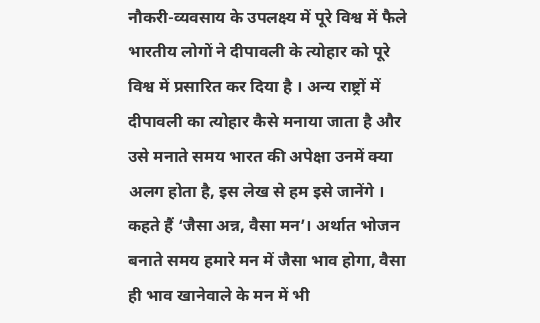नौकरी-व्यवसाय के उपलक्ष्य में पूरे विश्व में फैले भारतीय लोगों ने दीपावली के त्योहार को पूरे विश्व में प्रसारित कर दिया है । अन्य राष्ट्रों में दीपावली का त्योहार कैसे मनाया जाता है और उसे मनाते समय भारत की अपेक्षा उनमें क्या अलग होता है, इस लेख से हम इसे जानेंगे ।
कहते हैं ‘जैसा अन्न, वैसा मन’। अर्थात भोजन बनाते समय हमारे मन में जैसा भाव होगा, वैसा ही भाव खानेवाले के मन में भी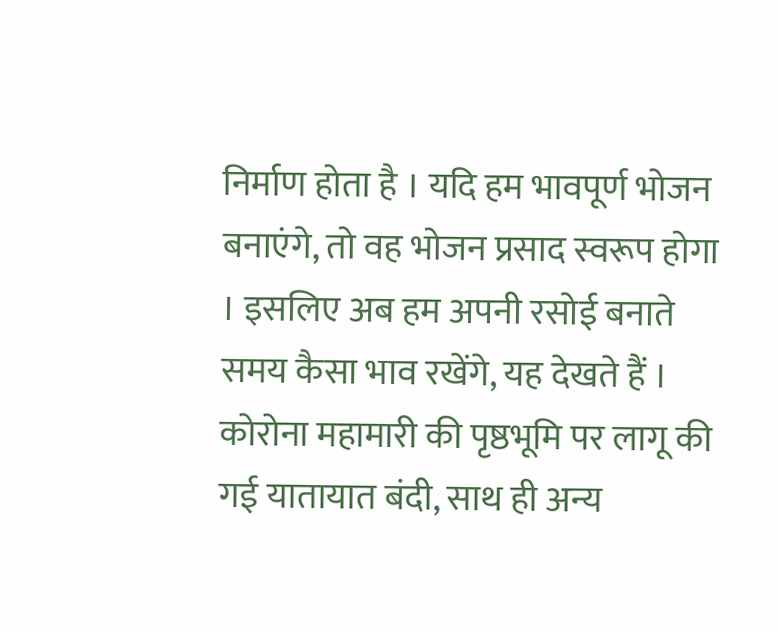निर्माण होता है । यदि हम भावपूर्ण भोजन बनाएंगे, तो वह भोजन प्रसाद स्वरूप होगा । इसलिए अब हम अपनी रसोई बनाते समय कैसा भाव रखेंगे, यह देखते हैं ।
कोरोना महामारी की पृष्ठभूमि पर लागू की गई यातायात बंदी, साथ ही अन्य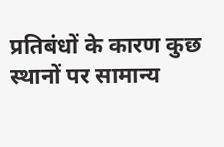प्रतिबंधों के कारण कुछ स्थानों पर सामान्य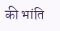की भांति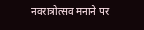नवरात्रोत्सव मनाने पर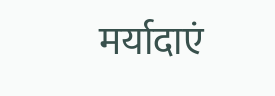मर्यादाएं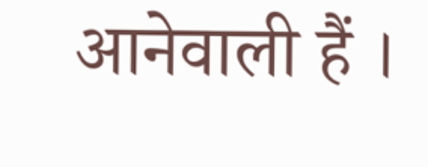आनेवाली हैं ।